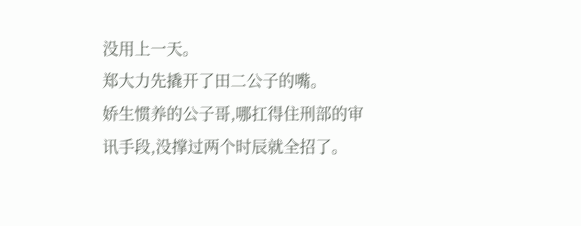没用上一天。
郑大力先撬开了田二公子的嘴。
娇生惯养的公子哥,哪扛得住刑部的审讯手段,没撑过两个时辰就全招了。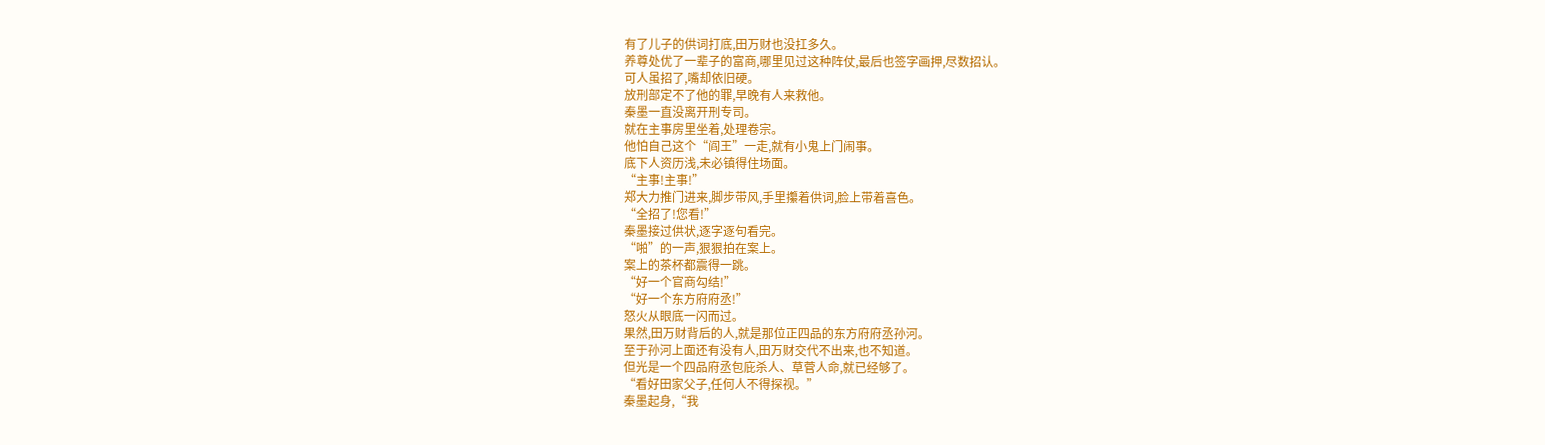有了儿子的供词打底,田万财也没扛多久。
养尊处优了一辈子的富商,哪里见过这种阵仗,最后也签字画押,尽数招认。
可人虽招了,嘴却依旧硬。
放刑部定不了他的罪,早晚有人来救他。
秦墨一直没离开刑专司。
就在主事房里坐着,处理卷宗。
他怕自己这个“阎王”一走,就有小鬼上门闹事。
底下人资历浅,未必镇得住场面。
“主事!主事!”
郑大力推门进来,脚步带风,手里攥着供词,脸上带着喜色。
“全招了!您看!”
秦墨接过供状,逐字逐句看完。
“啪”的一声,狠狠拍在案上。
案上的茶杯都震得一跳。
“好一个官商勾结!”
“好一个东方府府丞!”
怒火从眼底一闪而过。
果然,田万财背后的人,就是那位正四品的东方府府丞孙河。
至于孙河上面还有没有人,田万财交代不出来,也不知道。
但光是一个四品府丞包庇杀人、草菅人命,就已经够了。
“看好田家父子,任何人不得探视。”
秦墨起身,“我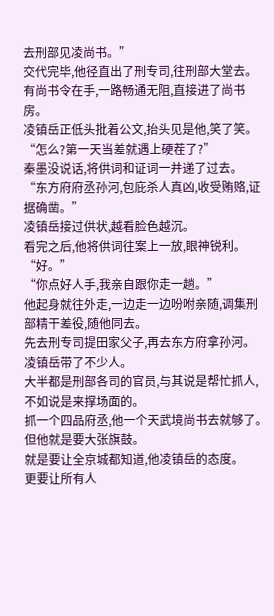去刑部见凌尚书。”
交代完毕,他径直出了刑专司,往刑部大堂去。
有尚书令在手,一路畅通无阻,直接进了尚书房。
凌镇岳正低头批着公文,抬头见是他,笑了笑。
“怎么?第一天当差就遇上硬茬了?”
秦墨没说话,将供词和证词一并递了过去。
“东方府府丞孙河,包庇杀人真凶,收受贿赂,证据确凿。”
凌镇岳接过供状,越看脸色越沉。
看完之后,他将供词往案上一放,眼神锐利。
“好。”
“你点好人手,我亲自跟你走一趟。”
他起身就往外走,一边走一边吩咐亲随,调集刑部精干差役,随他同去。
先去刑专司提田家父子,再去东方府拿孙河。
凌镇岳带了不少人。
大半都是刑部各司的官员,与其说是帮忙抓人,不如说是来撑场面的。
抓一个四品府丞,他一个天武境尚书去就够了。
但他就是要大张旗鼓。
就是要让全京城都知道,他凌镇岳的态度。
更要让所有人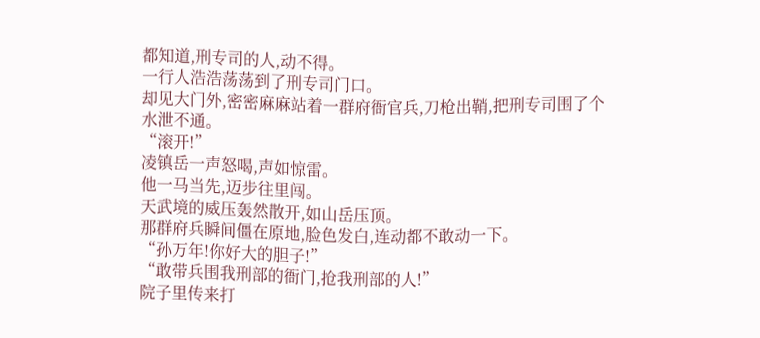都知道,刑专司的人,动不得。
一行人浩浩荡荡到了刑专司门口。
却见大门外,密密麻麻站着一群府衙官兵,刀枪出鞘,把刑专司围了个水泄不通。
“滚开!”
凌镇岳一声怒喝,声如惊雷。
他一马当先,迈步往里闯。
天武境的威压轰然散开,如山岳压顶。
那群府兵瞬间僵在原地,脸色发白,连动都不敢动一下。
“孙万年!你好大的胆子!”
“敢带兵围我刑部的衙门,抢我刑部的人!”
院子里传来打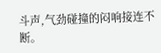斗声,气劲碰撞的闷响接连不断。